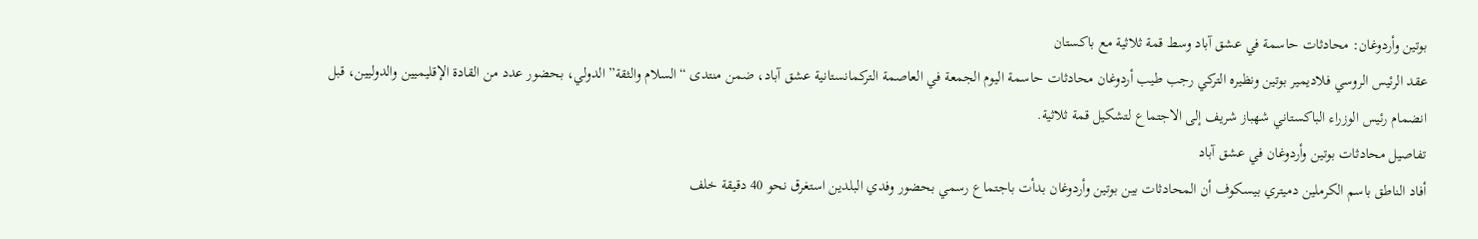بوتين وأردوغان: محادثات حاسمة في عشق آباد وسط قمة ثلاثية مع باكستان
عقد الرئيس الروسي فلاديمير بوتين ونظيره التركي رجب طيب أردوغان محادثات حاسمة اليوم الجمعة في العاصمة التركمانستانية عشق آباد، ضمن منتدى “السلام والثقة” الدولي، بحضور عدد من القادة الإقليميين والدوليين، قبل انضمام رئيس الوزراء الباكستاني شهباز شريف إلى الاجتماع لتشكيل قمة ثلاثية.
تفاصيل محادثات بوتين وأردوغان في عشق آباد
أفاد الناطق باسم الكرملين دميتري بيسكوف أن المحادثات بين بوتين وأردوغان بدأت باجتماع رسمي بحضور وفدي البلدين استغرق نحو 40 دقيقة خلف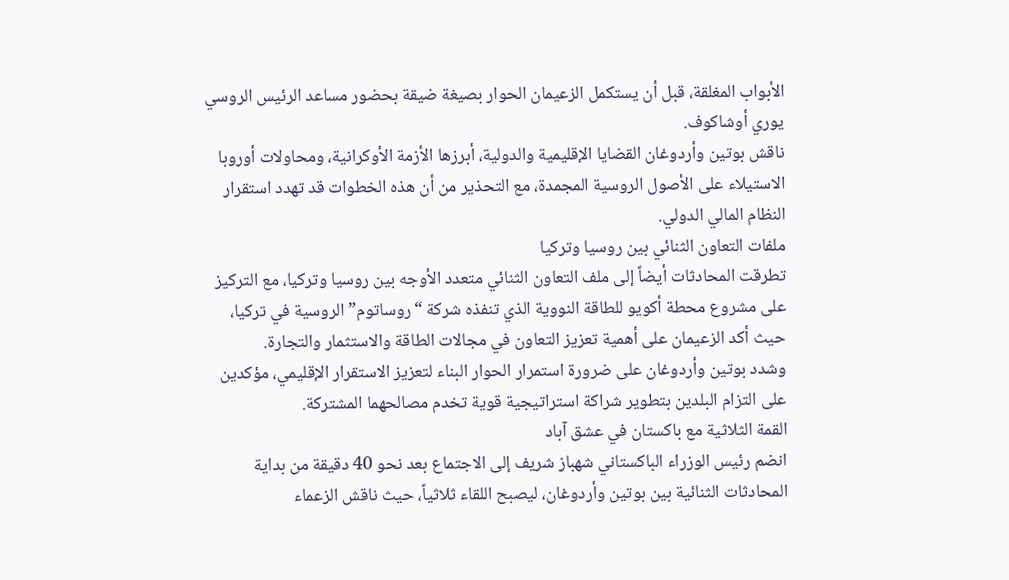الأبواب المغلقة، قبل أن يستكمل الزعيمان الحوار بصيغة ضيقة بحضور مساعد الرئيس الروسي يوري أوشاكوف.
ناقش بوتين وأردوغان القضايا الإقليمية والدولية، أبرزها الأزمة الأوكرانية، ومحاولات أوروبا الاستيلاء على الأصول الروسية المجمدة، مع التحذير من أن هذه الخطوات قد تهدد استقرار النظام المالي الدولي.
ملفات التعاون الثنائي بين روسيا وتركيا
تطرقت المحادثات أيضاً إلى ملف التعاون الثنائي متعدد الأوجه بين روسيا وتركيا، مع التركيز على مشروع محطة أكويو للطاقة النووية الذي تنفذه شركة “روساتوم” الروسية في تركيا، حيث أكد الزعيمان على أهمية تعزيز التعاون في مجالات الطاقة والاستثمار والتجارة.
وشدد بوتين وأردوغان على ضرورة استمرار الحوار البناء لتعزيز الاستقرار الإقليمي، مؤكدين على التزام البلدين بتطوير شراكة استراتيجية قوية تخدم مصالحهما المشتركة.
القمة الثلاثية مع باكستان في عشق آباد
انضم رئيس الوزراء الباكستاني شهباز شريف إلى الاجتماع بعد نحو 40 دقيقة من بداية المحادثات الثنائية بين بوتين وأردوغان، ليصبح اللقاء ثلاثياً، حيث ناقش الزعماء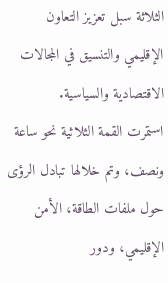الثلاثة سبل تعزيز التعاون الإقليمي والتنسيق في المجالات الاقتصادية والسياسية.
استمرت القمة الثلاثية نحو ساعة ونصف، وتم خلالها تبادل الرؤى حول ملفات الطاقة، الأمن الإقليمي، ودور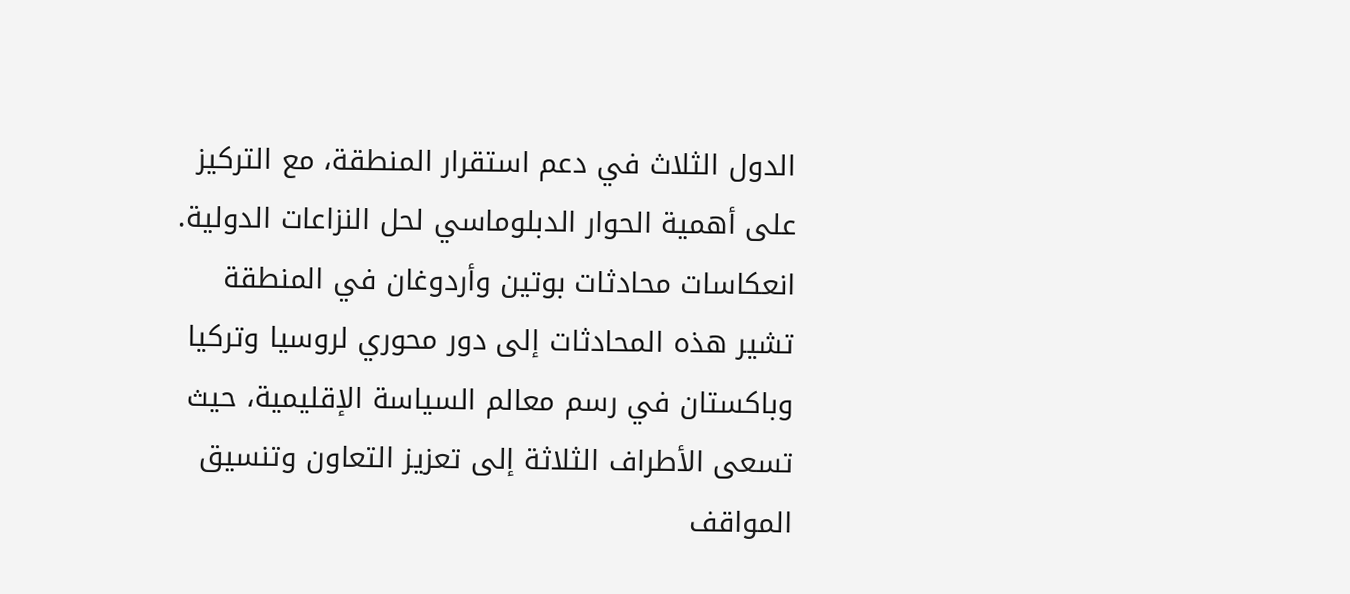الدول الثلاث في دعم استقرار المنطقة، مع التركيز على أهمية الحوار الدبلوماسي لحل النزاعات الدولية.
انعكاسات محادثات بوتين وأردوغان في المنطقة
تشير هذه المحادثات إلى دور محوري لروسيا وتركيا وباكستان في رسم معالم السياسة الإقليمية، حيث تسعى الأطراف الثلاثة إلى تعزيز التعاون وتنسيق المواقف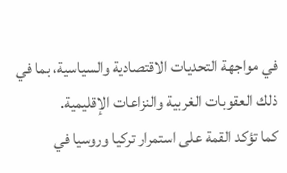في مواجهة التحديات الاقتصادية والسياسية، بما في ذلك العقوبات الغربية والنزاعات الإقليمية.
كما تؤكد القمة على استمرار تركيا وروسيا في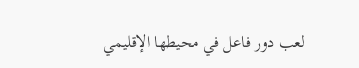لعب دور فاعل في محيطها الإقليمي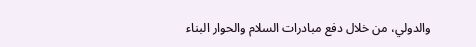والدولي، من خلال دفع مبادرات السلام والحوار البناء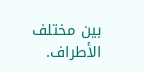بين مختلف الأطراف.